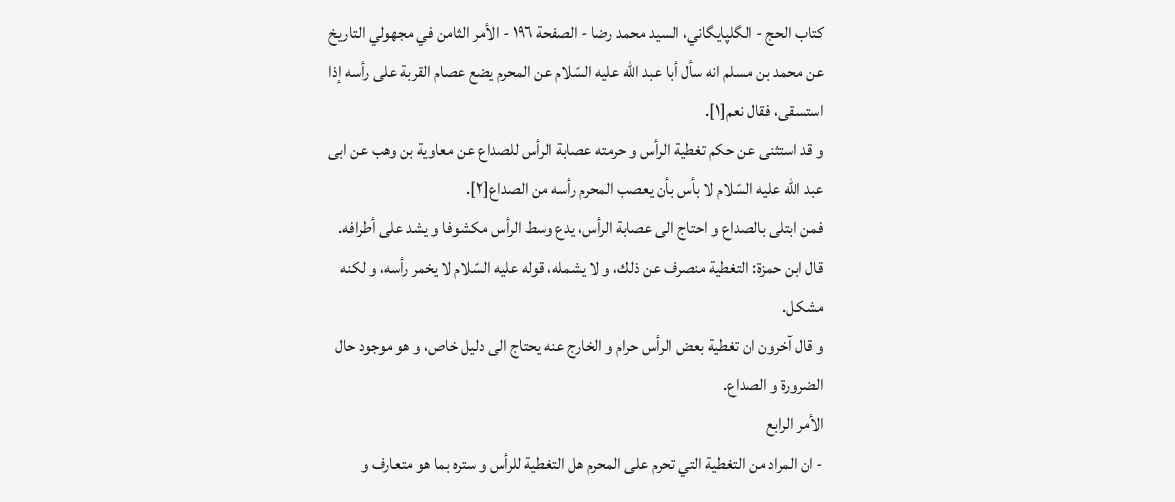كتاب الحج - الگلپايگاني، السيد محمد رضا - الصفحة ١٩٦ - الأمر الثامن في مجهولي التاريخ
عن محمد بن مسلم انه سأل أبا عبد اللّه عليه السّلام عن المحرم يضع عصام القربة على رأسه إذا استسقى، فقال نعم[١].
و قد استثنى عن حكم تغطية الرأس و حرمته عصابة الرأس للصداع عن معاوية بن وهب عن ابى عبد اللّه عليه السّلام لا بأس بأن يعصب المحرم رأسه من الصداع[٢].
فمن ابتلى بالصداع و احتاج الى عصابة الرأس، يدع وسط الرأس مكشوفا و يشد على أطرافه.
قال ابن حمزة: التغطية منصرف عن ذلك، و لا يشمله، قوله عليه السّلام لا يخمر رأسه، و لكنه مشكل.
و قال آخرون ان تغطية بعض الرأس حرام و الخارج عنه يحتاج الى دليل خاص، و هو موجود حال الضرورة و الصداع.
الأمر الرابع
- ان المراد من التغطية التي تحرم على المحرم هل التغطية للرأس و ستره بما هو متعارف و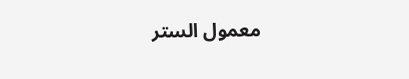معمول الستر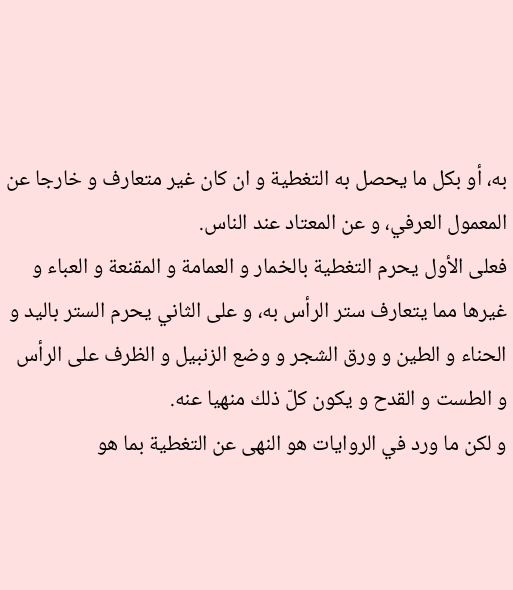به، أو بكل ما يحصل به التغطية و ان كان غير متعارف و خارجا عن المعمول العرفي، و عن المعتاد عند الناس.
فعلى الأول يحرم التغطية بالخمار و العمامة و المقنعة و العباء و غيرها مما يتعارف ستر الرأس به، و على الثاني يحرم الستر باليد و الحناء و الطين و ورق الشجر و وضع الزنبيل و الظرف على الرأس و الطست و القدح و يكون كلّ ذلك منهيا عنه.
و لكن ما ورد في الروايات هو النهى عن التغطية بما هو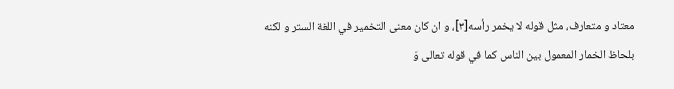معتاد و متعارف، مثل قوله لا يخمر رأسه[٣]، و ان كان معنى التخمير في اللغة الستر و لكنه بلحاظ الخمار المعمول بين الناس كما في قوله تعالى وَ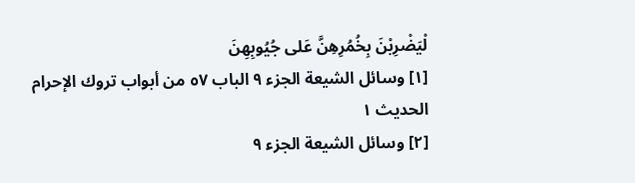لْيَضْرِبْنَ بِخُمُرِهِنَّ عَلى جُيُوبِهِنَ
[١] وسائل الشيعة الجزء ٩ الباب ٥٧ من أبواب تروك الإحرام الحديث ١
[٢] وسائل الشيعة الجزء ٩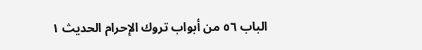الباب ٥٦ من أبواب تروك الإحرام الحديث ١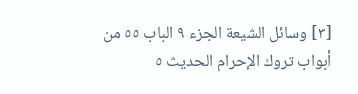[٣] وسائل الشيعة الجزء ٩ الباب ٥٥ من أبواب تروك الإحرام الحديث ٥